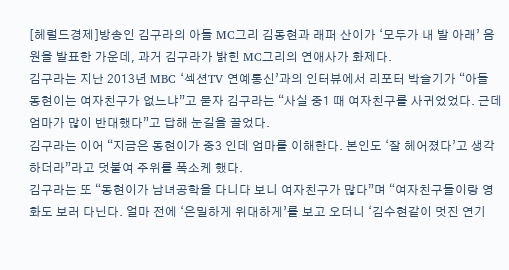[헤럴드경제]방송인 김구라의 아들 MC그리 김동현과 래퍼 산이가 ‘모두가 내 발 아래’ 음원을 발표한 가운데, 과거 김구라가 밝힌 MC그리의 연애사가 화제다.
김구라는 지난 2013년 MBC ‘섹션TV 연예통신’과의 인터뷰에서 리포터 박슬기가 “아들 동현이는 여자친구가 없느냐”고 묻자 김구라는 “사실 중1 때 여자친구를 사귀었었다. 근데 엄마가 많이 반대했다”고 답해 눈길을 끌었다.
김구라는 이어 “지금은 동현이가 중3 인데 엄마를 이해한다. 본인도 ‘잘 헤어졌다’고 생각하더라”라고 덧붙여 주위를 폭소케 했다.
김구라는 또 “동현이가 남녀공학을 다니다 보니 여자친구가 많다”며 “여자친구들이랑 영화도 보러 다닌다. 얼마 전에 ‘은밀하게 위대하게’를 보고 오더니 ‘김수현같이 멋진 연기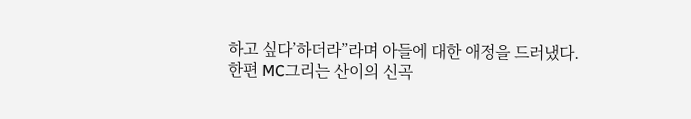하고 싶다’하더라”라며 아들에 대한 애정을 드러냈다.
한편 MC그리는 산이의 신곡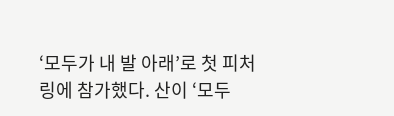‘모두가 내 발 아래’로 첫 피처링에 참가했다. 산이 ‘모두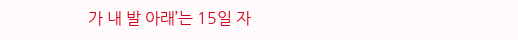가 내 발 아래’는 15일 자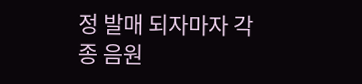정 발매 되자마자 각종 음원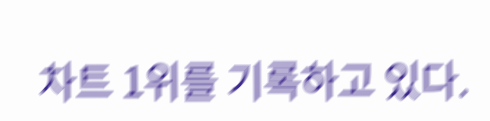차트 1위를 기록하고 있다.